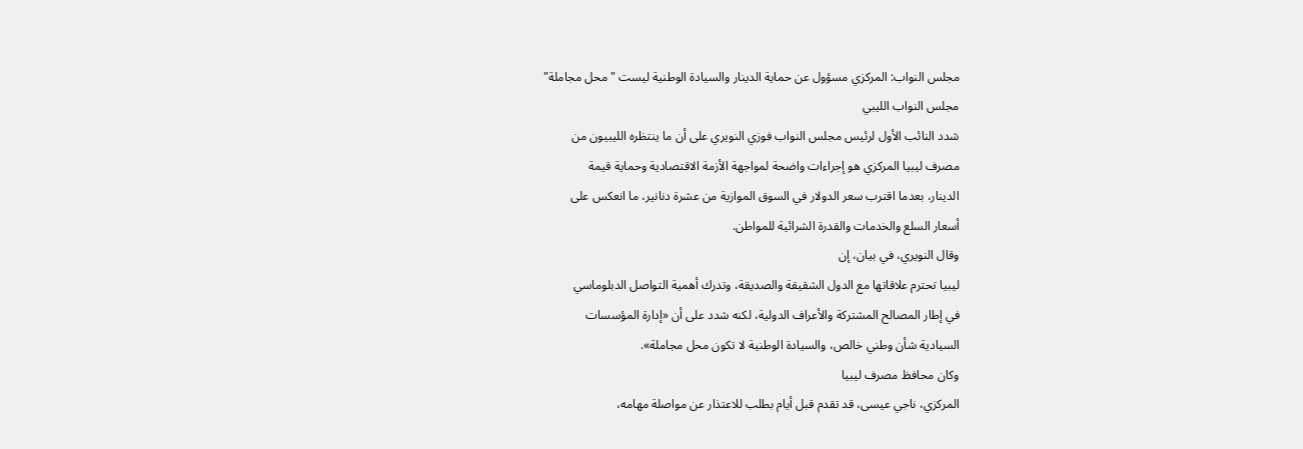مجلس النواب: المركزي مسؤول عن حماية الدينار والسيادة الوطنية ليست "محل مجاملة"
مجلس النواب الليبي
شدد النائب الأول لرئيس مجلس النواب فوزي النويري على أن ما ينتظره الليبيون من
مصرف ليبيا المركزي هو إجراءات واضحة لمواجهة الأزمة الاقتصادية وحماية قيمة
الدينار، بعدما اقترب سعر الدولار في السوق الموازية من عشرة دنانير، ما انعكس على
أسعار السلع والخدمات والقدرة الشرائية للمواطن.
وقال النويري، في بيان، إن
ليبيا تحترم علاقاتها مع الدول الشقيقة والصديقة، وتدرك أهمية التواصل الدبلوماسي
في إطار المصالح المشتركة والأعراف الدولية، لكنه شدد على أن «إدارة المؤسسات
السيادية شأن وطني خالص، والسيادة الوطنية لا تكون محل مجاملة».
وكان محافظ مصرف ليبيا
المركزي، ناجي عيسى، قد تقدم قبل أيام بطلب للاعتذار عن مواصلة مهامه،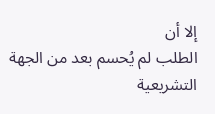إلا أن
الطلب لم يُحسم بعد من الجهة التشريعية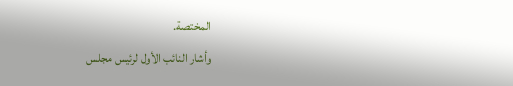المختصة.
وأشار النائب الأول لرئيس مجلس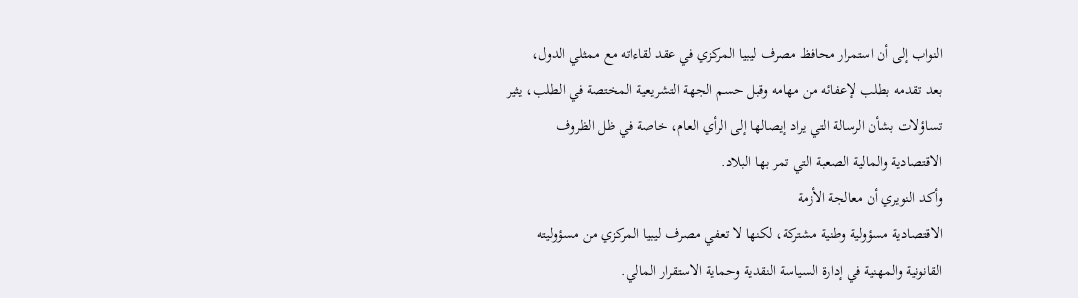النواب إلى أن استمرار محافظ مصرف ليبيا المركزي في عقد لقاءاته مع ممثلي الدول،
بعد تقدمه بطلب لإعفائه من مهامه وقبل حسم الجهة التشريعية المختصة في الطلب، يثير
تساؤلات بشأن الرسالة التي يراد إيصالها إلى الرأي العام، خاصة في ظل الظروف
الاقتصادية والمالية الصعبة التي تمر بها البلاد.
وأكد النويري أن معالجة الأزمة
الاقتصادية مسؤولية وطنية مشتركة، لكنها لا تعفي مصرف ليبيا المركزي من مسؤوليته
القانونية والمهنية في إدارة السياسة النقدية وحماية الاستقرار المالي.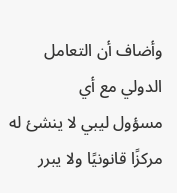وأضاف أن التعامل الدولي مع أي
مسؤول ليبي لا ينشئ له مركزًا قانونيًا ولا يبرر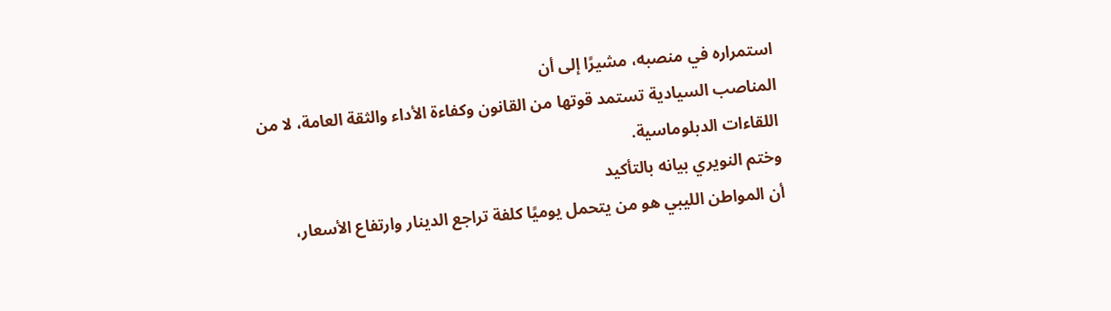استمراره في منصبه، مشيرًا إلى أن
المناصب السيادية تستمد قوتها من القانون وكفاءة الأداء والثقة العامة، لا من
اللقاءات الدبلوماسية.
وختم النويري بيانه بالتأكيد
أن المواطن الليبي هو من يتحمل يوميًا كلفة تراجع الدينار وارتفاع الأسعار،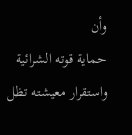وأن
حماية قوته الشرائية واستقرار معيشته تظل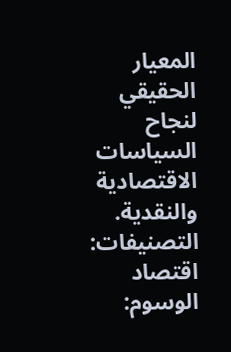المعيار الحقيقي لنجاح السياسات
الاقتصادية والنقدية.
التصنيفات: اقتصاد
الوسوم: